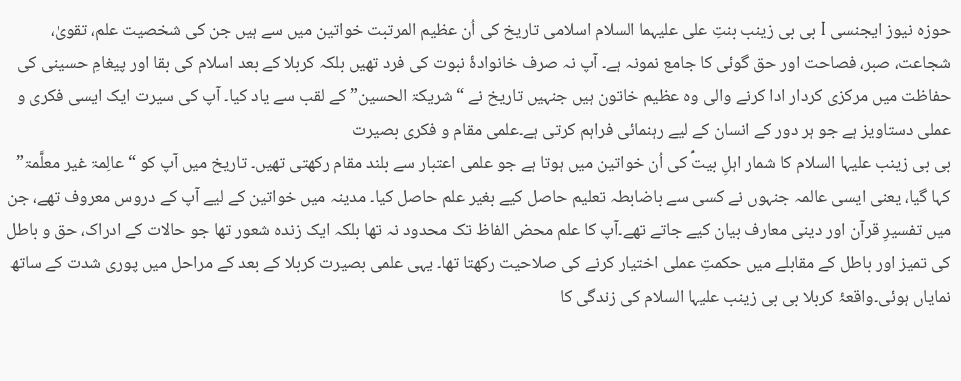حوزہ نیوز ایجنسی I بی بی زینب بنتِ علی علیہما السلام اسلامی تاریخ کی اُن عظیم المرتبت خواتین میں سے ہیں جن کی شخصیت علم، تقویٰ، شجاعت، صبر، فصاحت اور حق گوئی کا جامع نمونہ ہے۔ آپ نہ صرف خانوادۂ نبوت کی فرد تھیں بلکہ کربلا کے بعد اسلام کی بقا اور پیغامِ حسینی کی حفاظت میں مرکزی کردار ادا کرنے والی وہ عظیم خاتون ہیں جنہیں تاریخ نے “شریکۃ الحسین” کے لقب سے یاد کیا۔ آپ کی سیرت ایک ایسی فکری و عملی دستاویز ہے جو ہر دور کے انسان کے لیے رہنمائی فراہم کرتی ہے۔علمی مقام و فکری بصیرت
بی بی زینب علیہا السلام کا شمار اہلِ بیتؑ کی اُن خواتین میں ہوتا ہے جو علمی اعتبار سے بلند مقام رکھتی تھیں۔ تاریخ میں آپ کو “عالِمۃ غیر معلَّمۃ” کہا گیا، یعنی ایسی عالمہ جنہوں نے کسی سے باضابطہ تعلیم حاصل کیے بغیر علم حاصل کیا۔ مدینہ میں خواتین کے لیے آپ کے دروس معروف تھے، جن میں تفسیرِ قرآن اور دینی معارف بیان کیے جاتے تھے۔آپ کا علم محض الفاظ تک محدود نہ تھا بلکہ ایک زندہ شعور تھا جو حالات کے ادراک، حق و باطل کی تمیز اور باطل کے مقابلے میں حکمتِ عملی اختیار کرنے کی صلاحیت رکھتا تھا۔ یہی علمی بصیرت کربلا کے بعد کے مراحل میں پوری شدت کے ساتھ نمایاں ہوئی۔واقعۂ کربلا بی بی زینب علیہا السلام کی زندگی کا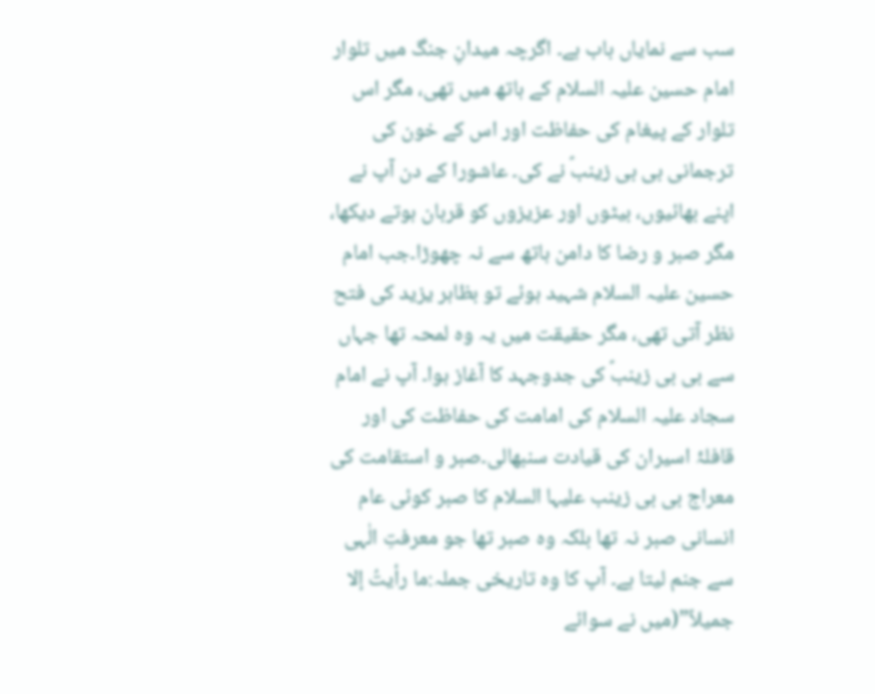سب سے نمایاں باب ہے۔ اگرچہ میدانِ جنگ میں تلوار امام حسین علیہ السلام کے ہاتھ میں تھی، مگر اس تلوار کے پیغام کی حفاظت اور اس کے خون کی ترجمانی بی بی زینبؑ نے کی۔ عاشورا کے دن آپ نے اپنے بھائیوں، بیٹوں اور عزیزوں کو قربان ہوتے دیکھا، مگر صبر و رضا کا دامن ہاتھ سے نہ چھوڑا۔جب امام حسین علیہ السلام شہید ہوئے تو بظاہر یزید کی فتح نظر آتی تھی، مگر حقیقت میں یہ وہ لمحہ تھا جہاں سے بی بی زینبؑ کی جدوجہد کا آغاز ہوا۔ آپ نے امام سجاد علیہ السلام کی امامت کی حفاظت کی اور قافلۂ اسیران کی قیادت سنبھالی۔صبر و استقامت کی معراج بی بی زینب علیہا السلام کا صبر کوئی عام انسانی صبر نہ تھا بلکہ وہ صبر تھا جو معرفتِ الٰہی سے جنم لیتا ہے۔ آپ کا وہ تاریخی جملہ:ما رأیتُ إلا جمیلاً”(میں نے سوائے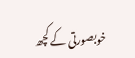خوبصورتی کے کچھ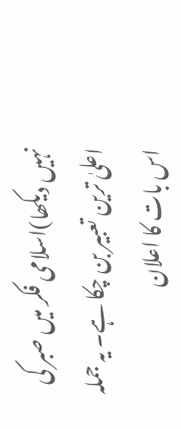نہیں دیکھا)اسلامی فکر میں صبر کی اعلیٰ ترین تعبیر بن چکا ہے۔ یہ جملہ اس بات کا اعلان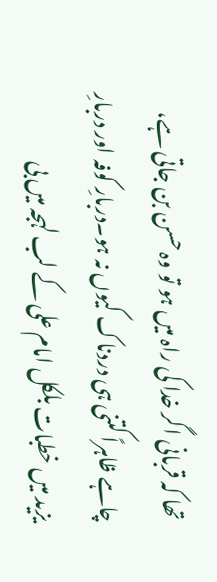تھا کہ قربانی اگر خدا کی راہ میں ہو تو وہ حسن بن جاتی ہے، چاہے ظاہراً کتنی ہی دردناک کیوں نہ ہو۔دربارِ کوفہ اور دربارِ یزید میں خطبات بلکل امام علی کے لب لہجہ میں بی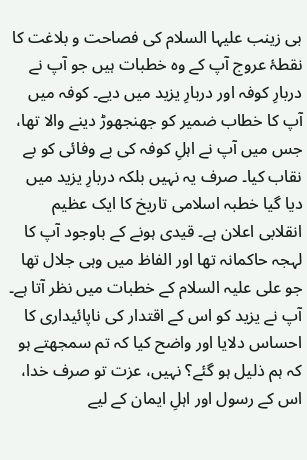بی زینب علیہا السلام کی فصاحت و بلاغت کا نقطۂ عروج آپ کے وہ خطبات ہیں جو آپ نے دربارِ کوفہ اور دربارِ یزید میں دیے۔ کوفہ میں آپ کا خطاب ضمیر کو جھنجھوڑ دینے والا تھا، جس میں آپ نے اہلِ کوفہ کی بے وفائی کو بے نقاب کیا۔ صرف یہ نہیں بلکہ دربارِ یزید میں دیا گیا خطبہ اسلامی تاریخ کا ایک عظیم انقلابی اعلان ہے۔ قیدی ہونے کے باوجود آپ کا لہجہ حاکمانہ تھا اور الفاظ میں وہی جلال تھا جو علی علیہ السلام کے خطبات میں نظر آتا ہے۔ آپ نے یزید کو اس کے اقتدار کی ناپائیداری کا احساس دلایا اور واضح کیا کہ تم سمجھتے ہو کہ ہم ذلیل ہو گئے؟ نہیں، عزت تو صرف خدا، اس کے رسول اور اہلِ ایمان کے لیے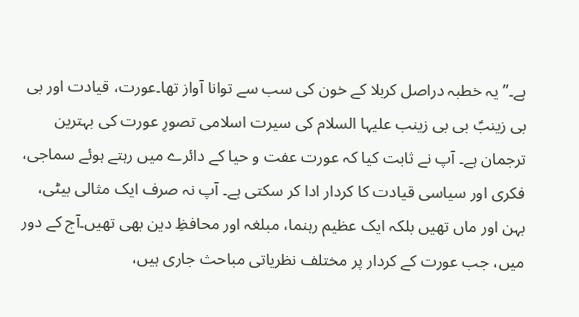ہے۔”یہ خطبہ دراصل کربلا کے خون کی سب سے توانا آواز تھا۔عورت، قیادت اور بی بی زینبؑ بی بی زینب علیہا السلام کی سیرت اسلامی تصورِ عورت کی بہترین ترجمان ہے۔ آپ نے ثابت کیا کہ عورت عفت و حیا کے دائرے میں رہتے ہوئے سماجی، فکری اور سیاسی قیادت کا کردار ادا کر سکتی ہے۔ آپ نہ صرف ایک مثالی بیٹی، بہن اور ماں تھیں بلکہ ایک عظیم رہنما، مبلغہ اور محافظِ دین بھی تھیں۔آج کے دور میں، جب عورت کے کردار پر مختلف نظریاتی مباحث جاری ہیں،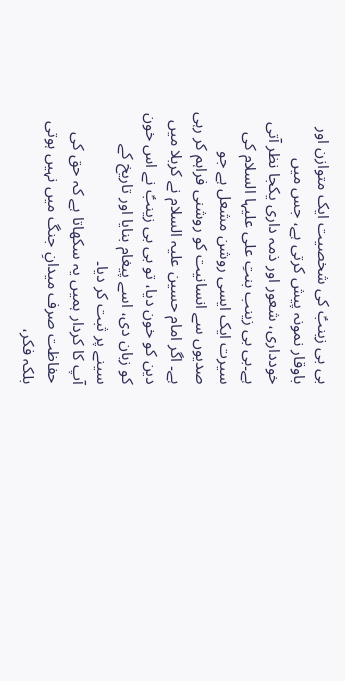بی بی زینبؑ کی شخصیت ایک متوازن اور باوقار نمونہ پیش کرتی ہے، جس میں خودداری، شعور اور ذمہ داری یکجا نظر آتی ہے۔بی بی زینب بنتِ علی علیہا السلام کی سیرت ایک ایسی روشن مشعل ہے جو صدیوں سے انسانیت کو روشنی فراہم کر رہی ہے۔ اگر امام حسین علیہ السلام نے کربلا میں دین کو خون دیا، تو بی بی زینبؑ نے اس خون کو زبان دی، اسے پیغام بنایا اور تاریخ کے سینے پر ثبت کر دیا۔
آپ کا کردار ہمیں یہ سکھاتا ہے کہ حق کی حفاظت صرف میدانِ جنگ میں نہیں ہوتی بلکہ فکر،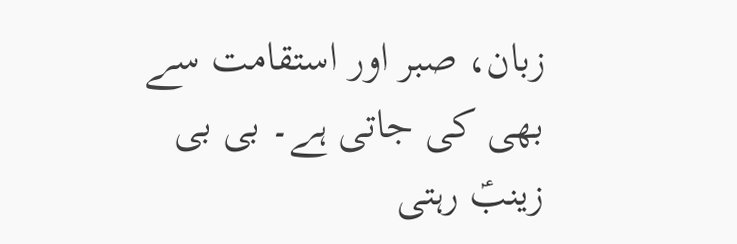زبان، صبر اور استقامت سے بھی کی جاتی ہے۔ بی بی زینبؑ رہتی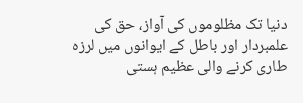دنیا تک مظلوموں کی آواز، حق کی علمبردار اور باطل کے ایوانوں میں لرزہ طاری کرنے والی عظیم ہستی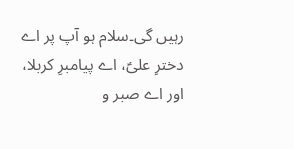رہیں گی۔سلام ہو آپ پر اے دخترِ علیؑ، اے پیامبرِ کربلا، اور اے صبر و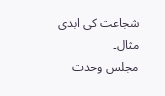شجاعت کی ابدی مثال۔
مجلس وحدت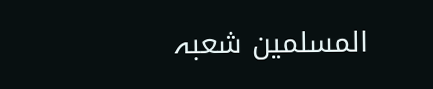المسلمين شعبہ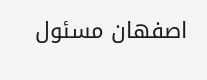اصفھان مسئول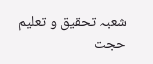شعبہ تحقیق و تعلیم حجت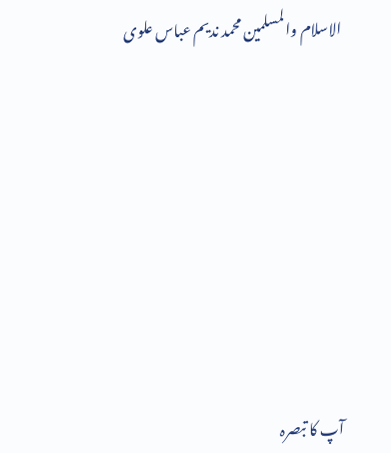الاسلام والمسلمین محمد نديم عباس علوی









آپ کا تبصرہ